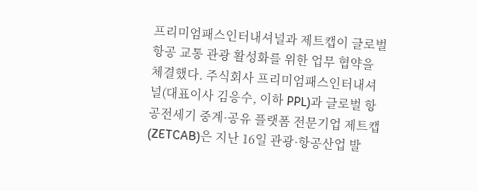프리미엄패스인터내셔널과 제트캡이 글로벌 항공 교통 관광 활성화를 위한 업무 협약을 체결했다. 주식회사 프리미엄패스인터내셔널(대표이사 김응수, 이하 PPL)과 글로벌 항공전세기 중계·공유 플랫폼 전문기업 제트캡(ZETCAB)은 지난 16일 관광·항공산업 발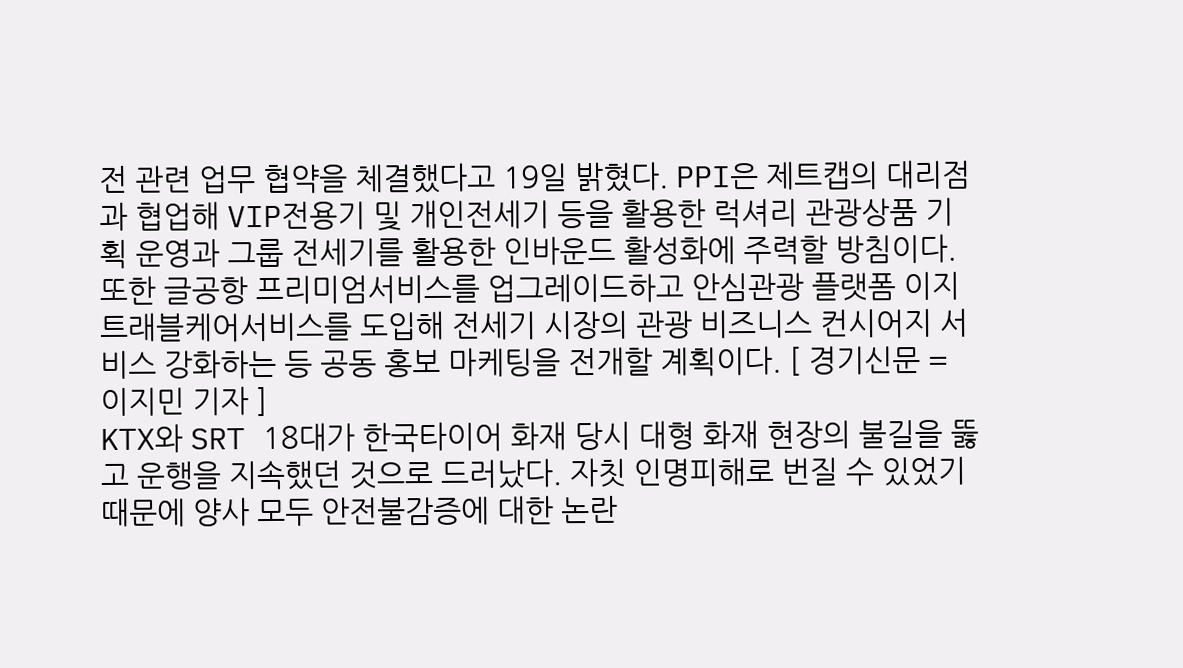전 관련 업무 협약을 체결했다고 19일 밝혔다. PPI은 제트캡의 대리점과 협업해 VIP전용기 및 개인전세기 등을 활용한 럭셔리 관광상품 기획 운영과 그룹 전세기를 활용한 인바운드 활성화에 주력할 방침이다. 또한 글공항 프리미엄서비스를 업그레이드하고 안심관광 플랫폼 이지트래블케어서비스를 도입해 전세기 시장의 관광 비즈니스 컨시어지 서비스 강화하는 등 공동 홍보 마케팅을 전개할 계획이다. [ 경기신문 = 이지민 기자 ]
KTX와 SRT 18대가 한국타이어 화재 당시 대형 화재 현장의 불길을 뚫고 운행을 지속했던 것으로 드러났다. 자칫 인명피해로 번질 수 있었기 때문에 양사 모두 안전불감증에 대한 논란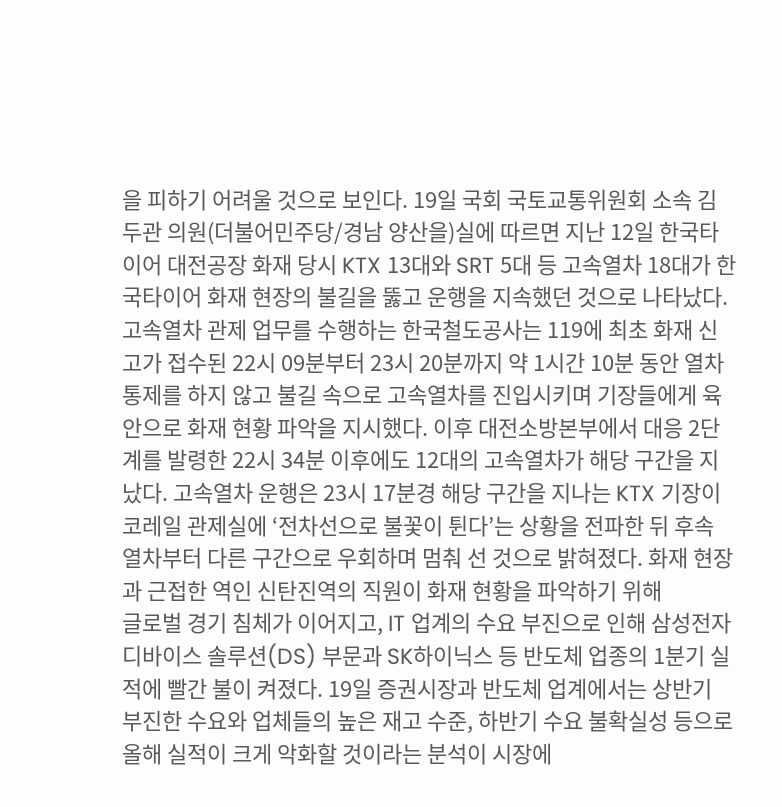을 피하기 어려울 것으로 보인다. 19일 국회 국토교통위원회 소속 김두관 의원(더불어민주당/경남 양산을)실에 따르면 지난 12일 한국타이어 대전공장 화재 당시 KTX 13대와 SRT 5대 등 고속열차 18대가 한국타이어 화재 현장의 불길을 뚫고 운행을 지속했던 것으로 나타났다. 고속열차 관제 업무를 수행하는 한국철도공사는 119에 최초 화재 신고가 접수된 22시 09분부터 23시 20분까지 약 1시간 10분 동안 열차 통제를 하지 않고 불길 속으로 고속열차를 진입시키며 기장들에게 육안으로 화재 현황 파악을 지시했다. 이후 대전소방본부에서 대응 2단계를 발령한 22시 34분 이후에도 12대의 고속열차가 해당 구간을 지났다. 고속열차 운행은 23시 17분경 해당 구간을 지나는 KTX 기장이 코레일 관제실에 ‘전차선으로 불꽃이 튄다’는 상황을 전파한 뒤 후속 열차부터 다른 구간으로 우회하며 멈춰 선 것으로 밝혀졌다. 화재 현장과 근접한 역인 신탄진역의 직원이 화재 현황을 파악하기 위해
글로벌 경기 침체가 이어지고, IT 업계의 수요 부진으로 인해 삼성전자 디바이스 솔루션(DS) 부문과 SK하이닉스 등 반도체 업종의 1분기 실적에 빨간 불이 켜졌다. 19일 증권시장과 반도체 업계에서는 상반기 부진한 수요와 업체들의 높은 재고 수준, 하반기 수요 불확실성 등으로 올해 실적이 크게 악화할 것이라는 분석이 시장에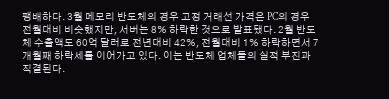팽배하다. 3월 메모리 반도체의 경우 고정 거래선 가격은 PC의 경우 전월대비 비슷했지만, 서버는 8% 하락한 것으로 발표됐다. 2월 반도체 수출액도 60억 달러로 전년대비 42%, 전월대비 1% 하락하면서 7개월째 하락세를 이어가고 있다. 이는 반도체 업체들의 실적 부진과 직결된다.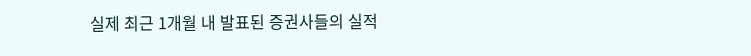실제 최근 1개월 내 발표된 증권사들의 실적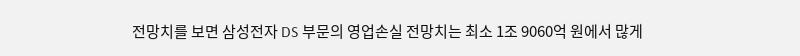전망치를 보면 삼성전자 DS 부문의 영업손실 전망치는 최소 1조 9060억 원에서 많게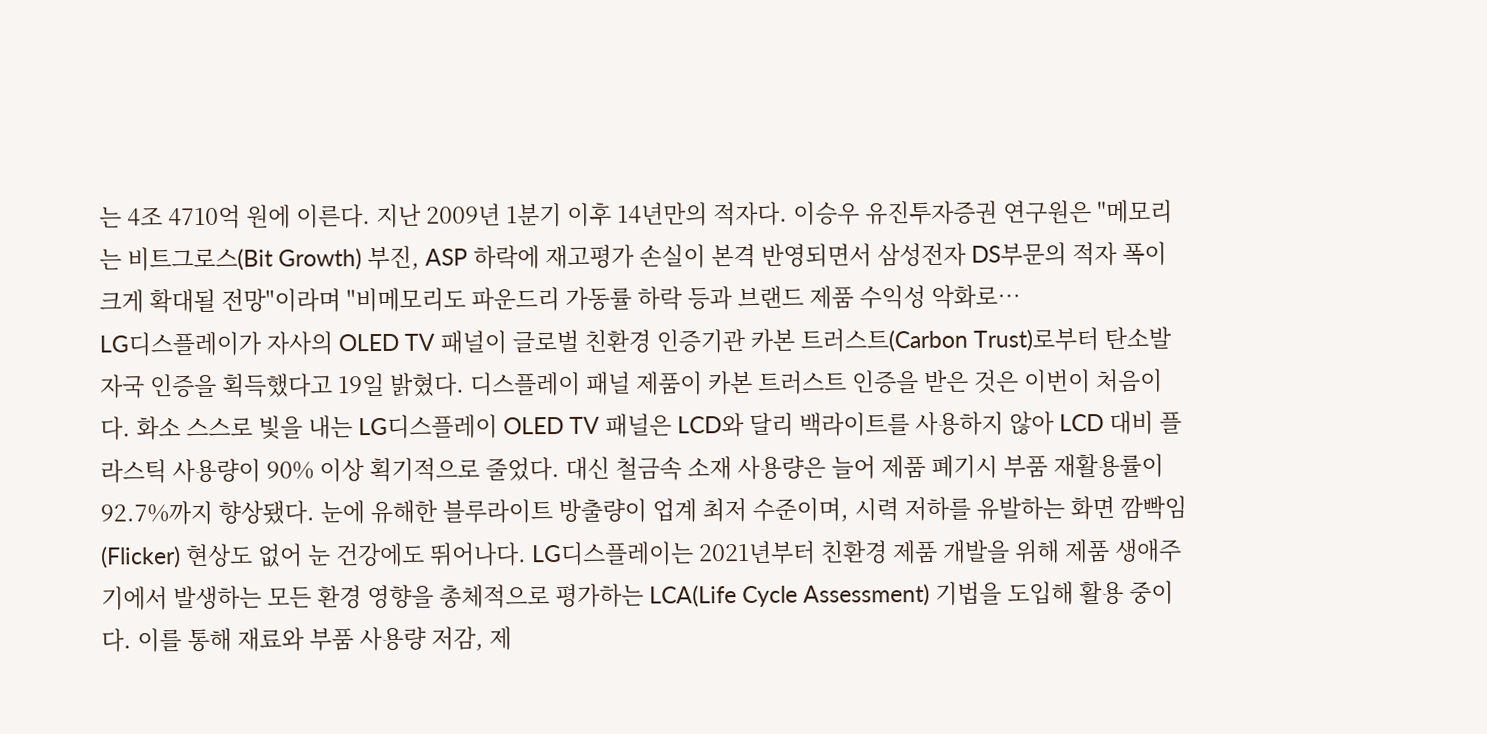는 4조 4710억 원에 이른다. 지난 2009년 1분기 이후 14년만의 적자다. 이승우 유진투자증권 연구원은 "메모리는 비트그로스(Bit Growth) 부진, ASP 하락에 재고평가 손실이 본격 반영되면서 삼성전자 DS부문의 적자 폭이 크게 확대될 전망"이라며 "비메모리도 파운드리 가동률 하락 등과 브랜드 제품 수익성 악화로…
LG디스플레이가 자사의 OLED TV 패널이 글로벌 친환경 인증기관 카본 트러스트(Carbon Trust)로부터 탄소발자국 인증을 획득했다고 19일 밝혔다. 디스플레이 패널 제품이 카본 트러스트 인증을 받은 것은 이번이 처음이다. 화소 스스로 빛을 내는 LG디스플레이 OLED TV 패널은 LCD와 달리 백라이트를 사용하지 않아 LCD 대비 플라스틱 사용량이 90% 이상 획기적으로 줄었다. 대신 철금속 소재 사용량은 늘어 제품 폐기시 부품 재활용률이 92.7%까지 향상됐다. 눈에 유해한 블루라이트 방출량이 업계 최저 수준이며, 시력 저하를 유발하는 화면 깜빡임(Flicker) 현상도 없어 눈 건강에도 뛰어나다. LG디스플레이는 2021년부터 친환경 제품 개발을 위해 제품 생애주기에서 발생하는 모든 환경 영향을 총체적으로 평가하는 LCA(Life Cycle Assessment) 기법을 도입해 활용 중이다. 이를 통해 재료와 부품 사용량 저감, 제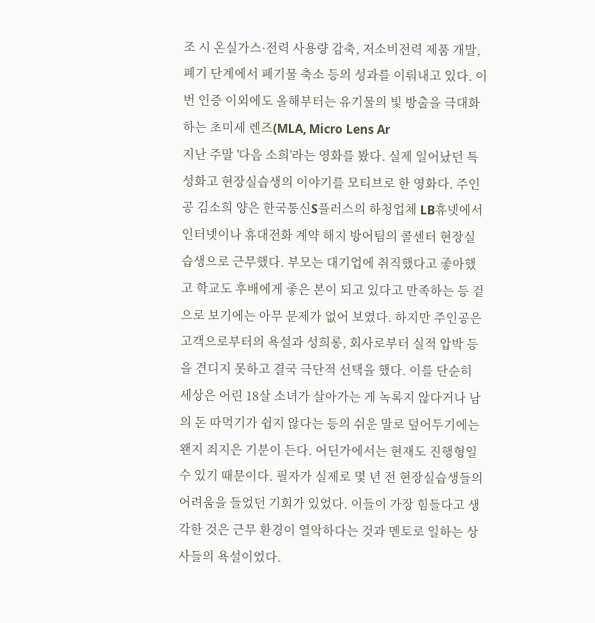조 시 온실가스·전력 사용량 감축, 저소비전력 제품 개발, 폐기 단계에서 폐기물 축소 등의 성과를 이뤄내고 있다. 이번 인증 이외에도 올해부터는 유기물의 빛 방출을 극대화하는 초미세 렌즈(MLA, Micro Lens Ar
지난 주말 '다음 소희'라는 영화를 봤다. 실제 일어났던 특성화고 현장실습생의 이야기를 모티브로 한 영화다. 주인공 김소희 양은 한국통신S플러스의 하청업체 LB휴넷에서 인터넷이나 휴대전화 계약 해지 방어팀의 콜센터 현장실습생으로 근무했다. 부모는 대기업에 취직했다고 좋아했고 학교도 후배에게 좋은 본이 되고 있다고 만족하는 등 겉으로 보기에는 아무 문제가 없어 보였다. 하지만 주인공은 고객으로부터의 욕설과 성희롱, 회사로부터 실적 압박 등을 견디지 못하고 결국 극단적 선택을 했다. 이를 단순히 세상은 어린 18살 소녀가 살아가는 게 녹록지 않다거나 남의 돈 따먹기가 쉽지 않다는 등의 쉬운 말로 덮어두기에는 왠지 죄지은 기분이 든다. 어딘가에서는 현재도 진행형일 수 있기 때문이다. 필자가 실제로 몇 년 전 현장실습생들의 어려움을 들었던 기회가 있었다. 이들이 가장 힘들다고 생각한 것은 근무 환경이 열악하다는 것과 멘토로 일하는 상사들의 욕설이었다.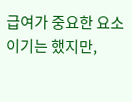급여가 중요한 요소이기는 했지만,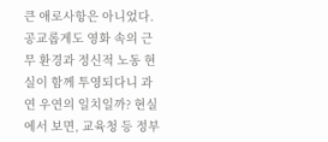큰 애로사항은 아니었다. 공교롭게도 영화 속의 근무 환경과 정신적 노동 현실이 함께 투영되다니 과연 우연의 일치일까? 현실에서 보면, 교육청 등 정부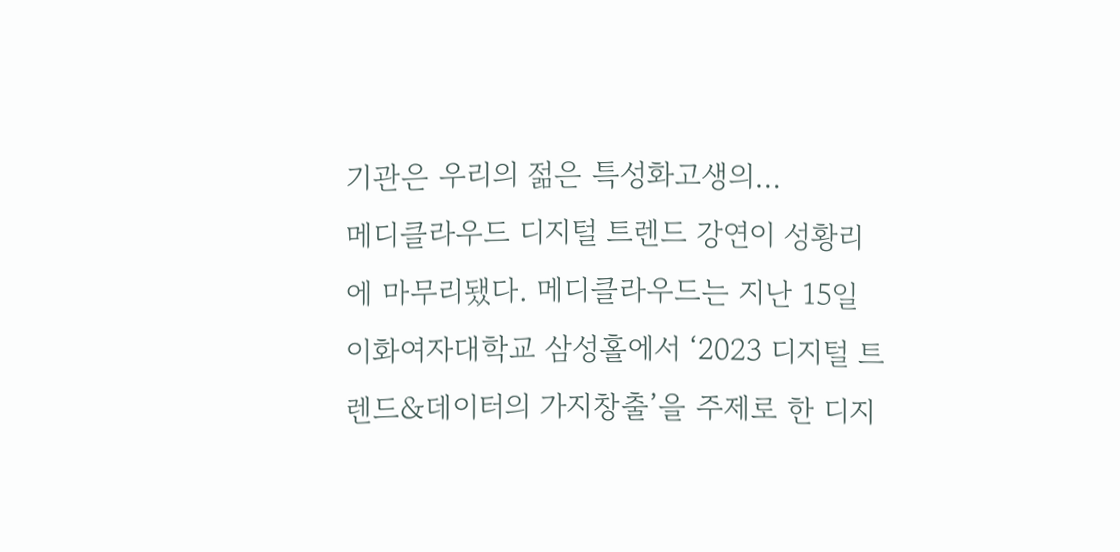기관은 우리의 젊은 특성화고생의…
메디클라우드 디지털 트렌드 강연이 성황리에 마무리됐다. 메디클라우드는 지난 15일 이화여자대학교 삼성홀에서 ‘2023 디지털 트렌드&데이터의 가지창출’을 주제로 한 디지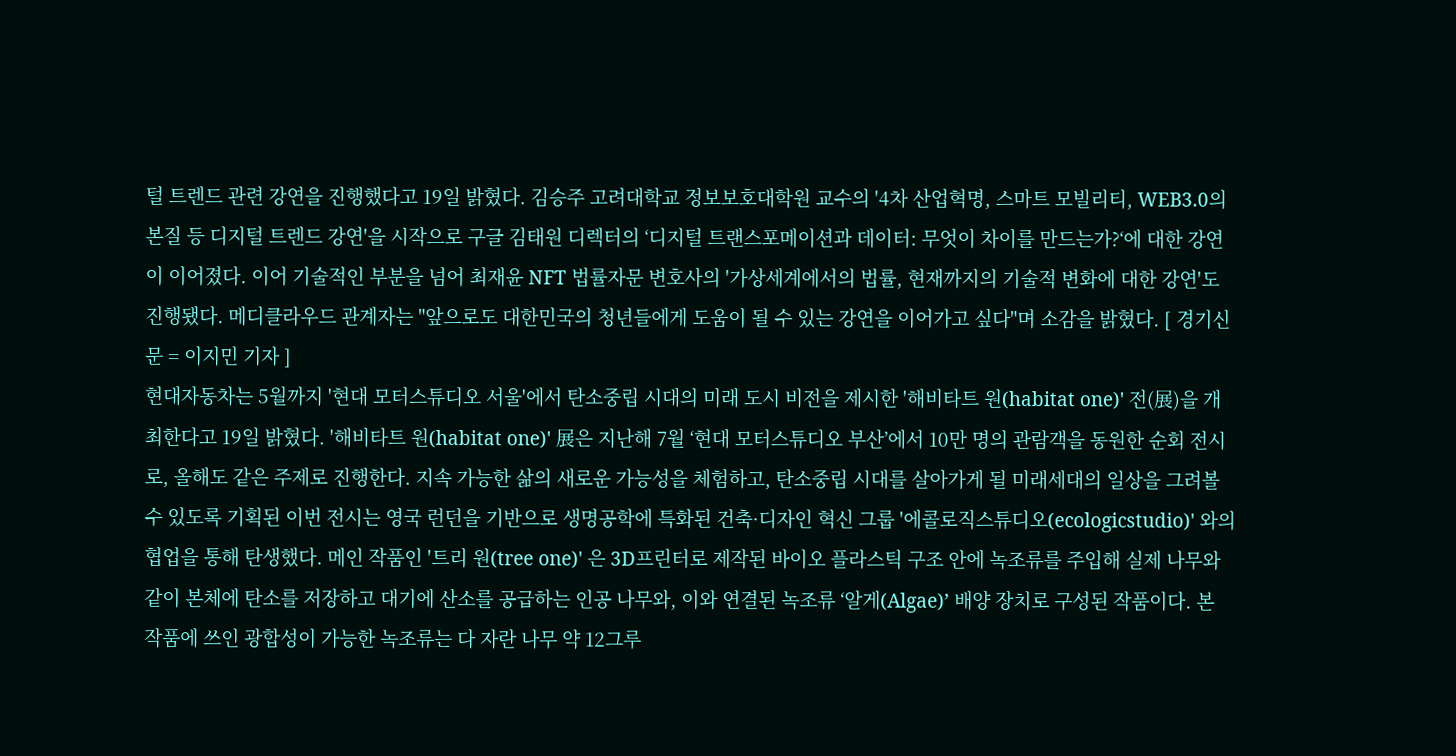털 트렌드 관련 강연을 진행했다고 19일 밝혔다. 김승주 고려대학교 정보보호대학원 교수의 '4차 산업혁명, 스마트 모빌리티, WEB3.0의 본질 등 디지털 트렌드 강연'을 시작으로 구글 김태원 디렉터의 ‘디지털 트랜스포메이션과 데이터: 무엇이 차이를 만드는가?‘에 대한 강연이 이어졌다. 이어 기술적인 부분을 넘어 최재윤 NFT 법률자문 변호사의 '가상세계에서의 법률, 현재까지의 기술적 변화에 대한 강연'도 진행됐다. 메디클라우드 관계자는 "앞으로도 대한민국의 청년들에게 도움이 될 수 있는 강연을 이어가고 싶다"며 소감을 밝혔다. [ 경기신문 = 이지민 기자 ]
현대자동차는 5월까지 '현대 모터스튜디오 서울'에서 탄소중립 시대의 미래 도시 비전을 제시한 '해비타트 원(habitat one)' 전(展)을 개최한다고 19일 밝혔다. '해비타트 원(habitat one)' 展은 지난해 7월 ‘현대 모터스튜디오 부산’에서 10만 명의 관람객을 동원한 순회 전시로, 올해도 같은 주제로 진행한다. 지속 가능한 삶의 새로운 가능성을 체험하고, 탄소중립 시대를 살아가게 될 미래세대의 일상을 그려볼 수 있도록 기획된 이번 전시는 영국 런던을 기반으로 생명공학에 특화된 건축·디자인 혁신 그룹 '에콜로직스튜디오(ecologicstudio)' 와의 협업을 통해 탄생했다. 메인 작품인 '트리 원(tree one)' 은 3D프린터로 제작된 바이오 플라스틱 구조 안에 녹조류를 주입해 실제 나무와 같이 본체에 탄소를 저장하고 대기에 산소를 공급하는 인공 나무와, 이와 연결된 녹조류 ‘알게(Algae)’ 배양 장치로 구성된 작품이다. 본 작품에 쓰인 광합성이 가능한 녹조류는 다 자란 나무 약 12그루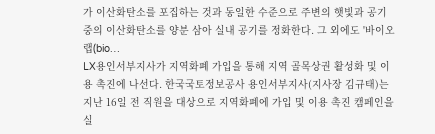가 이산화탄소를 포집하는 것과 동일한 수준으로 주변의 햇빛과 공기 중의 이산화탄소를 양분 삼아 실내 공기를 정화한다. 그 외에도 '바이오 랩(bio…
LX용인서부지사가 지역화폐 가입을 통해 지역 골목상권 활성화 및 이용 촉진에 나선다. 한국국토정보공사 용인서부지사(지사장 김규태)는 지난 16일 전 직원을 대상으로 지역화폐에 가입 및 이용 촉진 캠페인을 실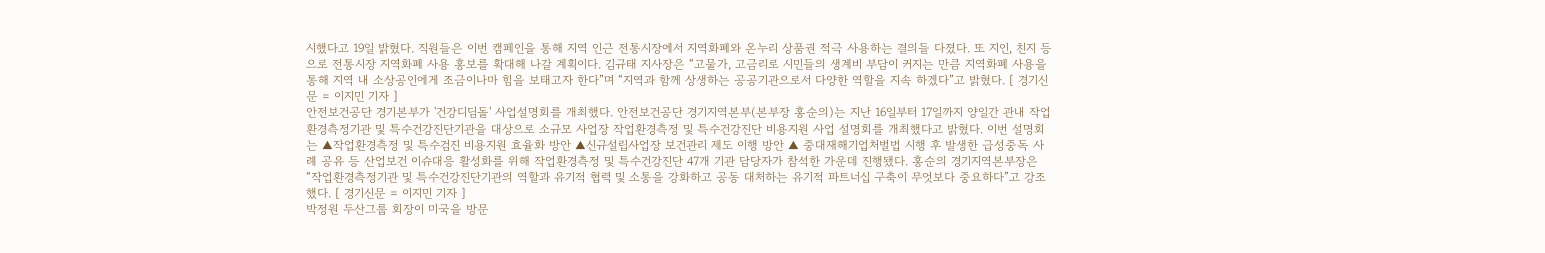시했다고 19일 밝혔다. 직원들은 이번 캠페인을 통해 지역 인근 전통시장에서 지역화폐와 온누리 상품권 적극 사용하는 결의들 다졌다. 또 지인, 친지 등으로 전통시장 지역화폐 사용 홍보를 확대해 나갈 계획이다. 김규태 지사장은 “고물가, 고금리로 시민들의 생계비 부담이 커지는 만큼 지역화폐 사용을 통해 지역 내 소상공인에게 조금이나마 힘을 보태고자 한다”며 “지역과 함께 상생하는 공공기관으로서 다양한 역할을 지속 하겠다”고 밝혔다. [ 경기신문 = 이지민 기자 ]
안전보건공단 경기본부가 '건강디딤돌' 사업설명회를 개최했다. 안전보건공단 경기지역본부(본부장 홍순의)는 지난 16일부터 17일까지 양일간 관내 작업환경측정기관 및 특수건강진단기관을 대상으로 소규모 사업장 작업환경측정 및 특수건강진단 비용지원 사업 설명회를 개최했다고 밝혔다. 이번 설명회는 ▲작업환경측정 및 특수검진 비용지원 효율화 방안 ▲신규설립사업장 보건관리 제도 이행 방안 ▲ 중대재해기업처벌법 시행 후 발생한 급성중독 사례 공유 등 산업보건 이슈대응 활성화를 위해 작업환경측정 및 특수건강진단 47개 기관 담당자가 참석한 가운데 진행됐다. 홍순의 경기지역본부장은 “작업환경측정기관 및 특수건강진단기관의 역할과 유기적 협력 및 소통을 강화하고 공동 대처하는 유기적 파트너십 구축이 무엇보다 중요하다”고 강조했다. [ 경기신문 = 이지민 기자 ]
박정원 두산그룹 회장이 미국을 방문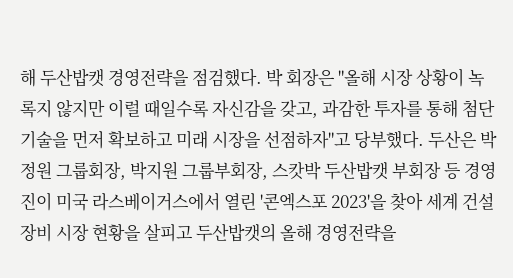해 두산밥캣 경영전략을 점검했다. 박 회장은 "올해 시장 상황이 녹록지 않지만 이럴 때일수록 자신감을 갖고, 과감한 투자를 통해 첨단기술을 먼저 확보하고 미래 시장을 선점하자"고 당부했다. 두산은 박정원 그룹회장, 박지원 그룹부회장, 스캇박 두산밥캣 부회장 등 경영진이 미국 라스베이거스에서 열린 '콘엑스포 2023'을 찾아 세계 건설장비 시장 현황을 살피고 두산밥캣의 올해 경영전략을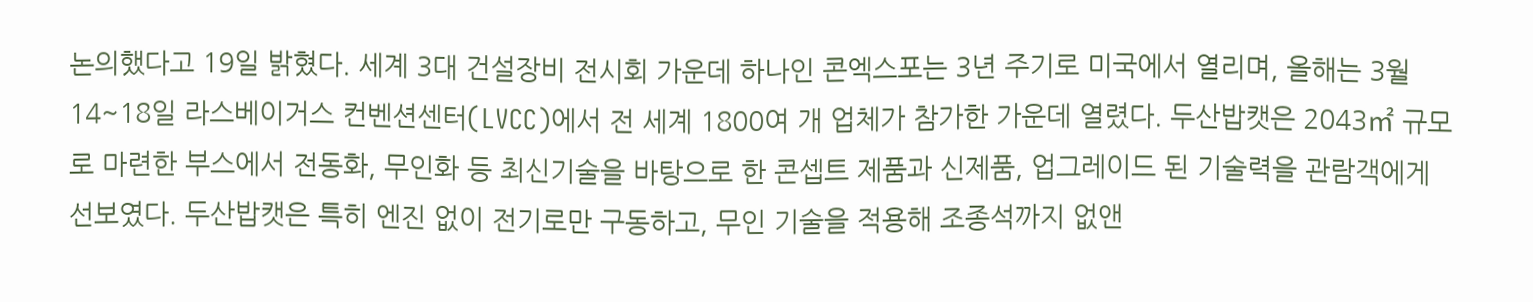논의했다고 19일 밝혔다. 세계 3대 건설장비 전시회 가운데 하나인 콘엑스포는 3년 주기로 미국에서 열리며, 올해는 3월 14~18일 라스베이거스 컨벤션센터(LVCC)에서 전 세계 1800여 개 업체가 참가한 가운데 열렸다. 두산밥캣은 2043㎡ 규모로 마련한 부스에서 전동화, 무인화 등 최신기술을 바탕으로 한 콘셉트 제품과 신제품, 업그레이드 된 기술력을 관람객에게 선보였다. 두산밥캣은 특히 엔진 없이 전기로만 구동하고, 무인 기술을 적용해 조종석까지 없앤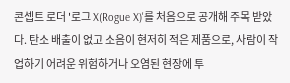콘셉트 로더 '로그 X(Rogue X)'를 처음으로 공개해 주목 받았다. 탄소 배출이 없고 소음이 현저히 적은 제품으로, 사람이 작업하기 어려운 위험하거나 오염된 현장에 투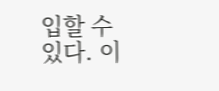입할 수 있다. 이